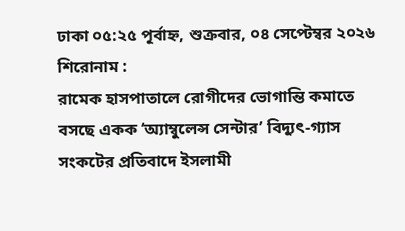ঢাকা ০৫:২৫ পূর্বাহ্ন, শুক্রবার, ০৪ সেপ্টেম্বর ২০২৬
শিরোনাম :
রামেক হাসপাতালে রোগীদের ভোগান্তি কমাতে বসছে একক ‘অ্যাম্বুলেন্স সেন্টার’ বিদ্যুৎ-গ্যাস সংকটের প্রতিবাদে ইসলামী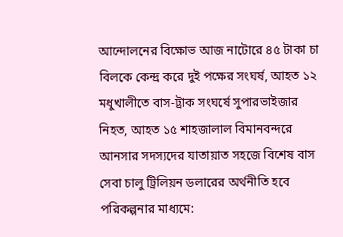আন্দোলনের বিক্ষোভ আজ নাটোরে ৪৫ টাকা চা বিলকে কেন্দ্র করে দুই পক্ষের সংঘর্ষ, আহত ১২ মধুখালীতে বাস-ট্রাক সংঘর্ষে সুপারভাইজার নিহত, আহত ১৫ শাহজালাল বিমানবন্দরে আনসার সদস্যদের যাতায়াত সহজে বিশেষ বাস সেবা চালু ট্রিলিয়ন ডলারের অর্থনীতি হবে পরিকল্পনার মাধ্যমে: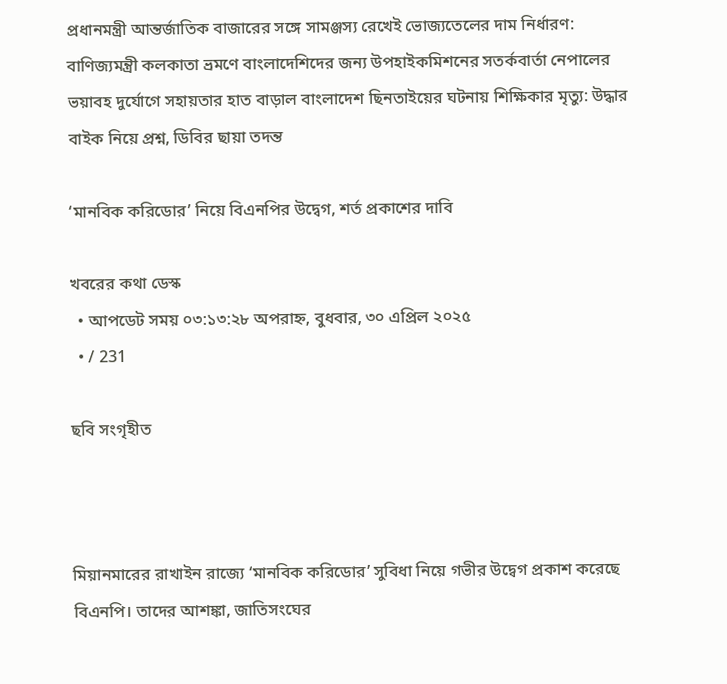প্রধানমন্ত্রী আন্তর্জাতিক বাজারের সঙ্গে সামঞ্জস্য রেখেই ভোজ্যতেলের দাম নির্ধারণ: বাণিজ্যমন্ত্রী কলকাতা ভ্রমণে বাংলাদেশিদের জন্য উপহাইকমিশনের সতর্কবার্তা নেপালের ভয়াবহ দুর্যোগে সহায়তার হাত বাড়াল বাংলাদেশ ছিনতাইয়ের ঘটনায় শিক্ষিকার মৃত্যু: উদ্ধার বাইক নিয়ে প্রশ্ন, ডিবির ছায়া তদন্ত

‘মানবিক করিডোর’ নিয়ে বিএনপির উদ্বেগ, শর্ত প্রকাশের দাবি

খবরের কথা ডেস্ক
  • আপডেট সময় ০৩:১৩:২৮ অপরাহ্ন, বুধবার, ৩০ এপ্রিল ২০২৫
  • / 231

ছবি সংগৃহীত



মিয়ানমারের রাখাইন রাজ্যে ‘মানবিক করিডোর’ সুবিধা নিয়ে গভীর উদ্বেগ প্রকাশ করেছে বিএনপি। তাদের আশঙ্কা, জাতিসংঘের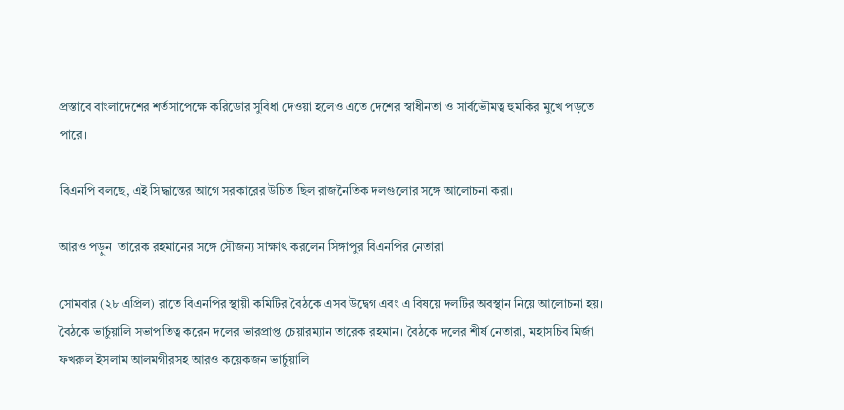প্রস্তাবে বাংলাদেশের শর্তসাপেক্ষে করিডোর সুবিধা দেওয়া হলেও এতে দেশের স্বাধীনতা ও সার্বভৌমত্ব হুমকির মুখে পড়তে পারে।

বিএনপি বলছে, এই সিদ্ধান্তের আগে সরকারের উচিত ছিল রাজনৈতিক দলগুলোর সঙ্গে আলোচনা করা।

আরও পড়ুন  তারেক রহমানের সঙ্গে সৌজন্য সাক্ষাৎ করলেন সিঙ্গাপুর বিএনপির নেতারা

সোমবার (২৮ এপ্রিল) রাতে বিএনপির স্থায়ী কমিটির বৈঠকে এসব উদ্বেগ এবং এ বিষয়ে দলটির অবস্থান নিয়ে আলোচনা হয়। বৈঠকে ভার্চুয়ালি সভাপতিত্ব করেন দলের ভারপ্রাপ্ত চেয়ারম্যান তারেক রহমান। বৈঠকে দলের শীর্ষ নেতারা, মহাসচিব মির্জা ফখরুল ইসলাম আলমগীরসহ আরও কয়েকজন ভার্চুয়ালি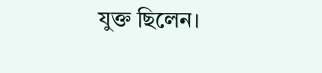যুক্ত ছিলেন।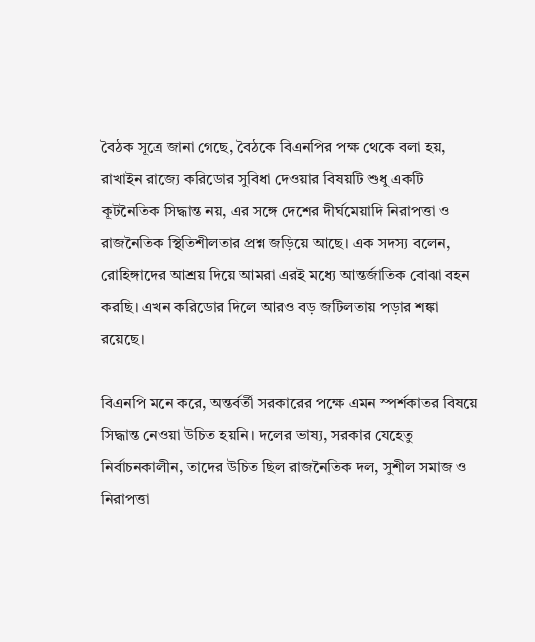বৈঠক সূত্রে জানা গেছে, বৈঠকে বিএনপির পক্ষ থেকে বলা হয়, রাখাইন রাজ্যে করিডোর সুবিধা দেওয়ার বিষয়টি শুধু একটি কূটনৈতিক সিদ্ধান্ত নয়, এর সঙ্গে দেশের দীর্ঘমেয়াদি নিরাপত্তা ও রাজনৈতিক স্থিতিশীলতার প্রশ্ন জড়িয়ে আছে। এক সদস্য বলেন, রোহিঙ্গাদের আশ্রয় দিয়ে আমরা এরই মধ্যে আন্তর্জাতিক বোঝা বহন করছি। এখন করিডোর দিলে আরও বড় জটিলতায় পড়ার শঙ্কা রয়েছে।

বিএনপি মনে করে, অন্তর্বর্তী সরকারের পক্ষে এমন স্পর্শকাতর বিষয়ে সিদ্ধান্ত নেওয়া উচিত হয়নি। দলের ভাষ্য, সরকার যেহেতু নির্বাচনকালীন, তাদের উচিত ছিল রাজনৈতিক দল, সুশীল সমাজ ও নিরাপত্তা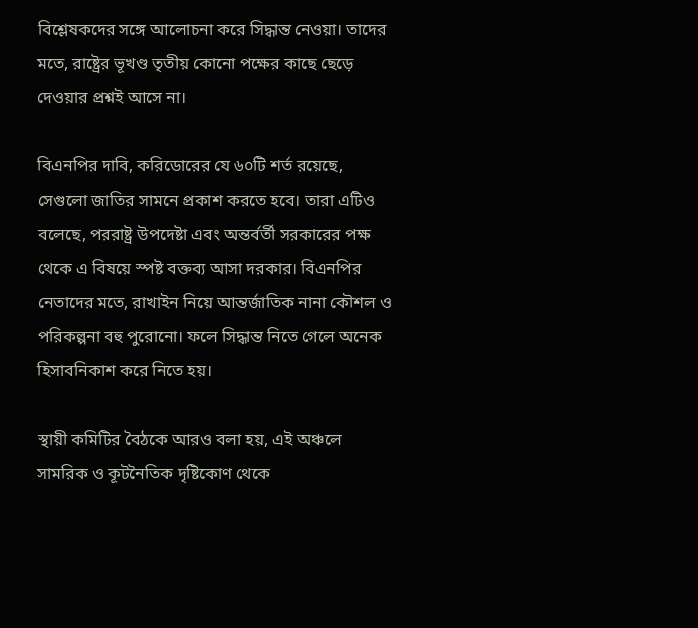বিশ্লেষকদের সঙ্গে আলোচনা করে সিদ্ধান্ত নেওয়া। তাদের মতে, রাষ্ট্রের ভূখণ্ড তৃতীয় কোনো পক্ষের কাছে ছেড়ে দেওয়ার প্রশ্নই আসে না।

বিএনপির দাবি, করিডোরের যে ৬০টি শর্ত রয়েছে, সেগুলো জাতির সামনে প্রকাশ করতে হবে। তারা এটিও বলেছে, পররাষ্ট্র উপদেষ্টা এবং অন্তর্বর্তী সরকারের পক্ষ থেকে এ বিষয়ে স্পষ্ট বক্তব্য আসা দরকার। বিএনপির নেতাদের মতে, রাখাইন নিয়ে আন্তর্জাতিক নানা কৌশল ও পরিকল্পনা বহু পুরোনো। ফলে সিদ্ধান্ত নিতে গেলে অনেক হিসাবনিকাশ করে নিতে হয়।

স্থায়ী কমিটির বৈঠকে আরও বলা হয়, এই অঞ্চলে সামরিক ও কূটনৈতিক দৃষ্টিকোণ থেকে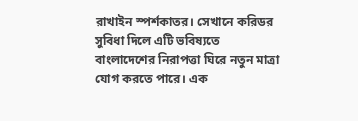রাখাইন স্পর্শকাতর। সেখানে করিডর সুবিধা দিলে এটি ভবিষ্যতে বাংলাদেশের নিরাপত্তা ঘিরে নতুন মাত্রা যোগ করতে পারে। এক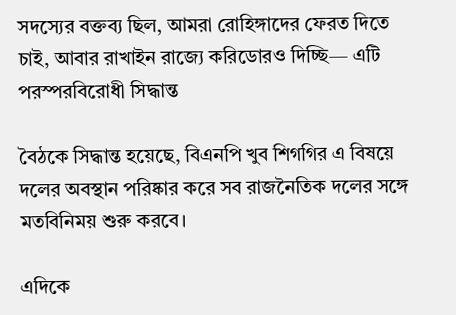সদস্যের বক্তব্য ছিল, আমরা রোহিঙ্গাদের ফেরত দিতে চাই, আবার রাখাইন রাজ্যে করিডোরও দিচ্ছি— এটি পরস্পরবিরোধী সিদ্ধান্ত

বৈঠকে সিদ্ধান্ত হয়েছে, বিএনপি খুব শিগগির এ বিষয়ে দলের অবস্থান পরিষ্কার করে সব রাজনৈতিক দলের সঙ্গে মতবিনিময় শুরু করবে।

এদিকে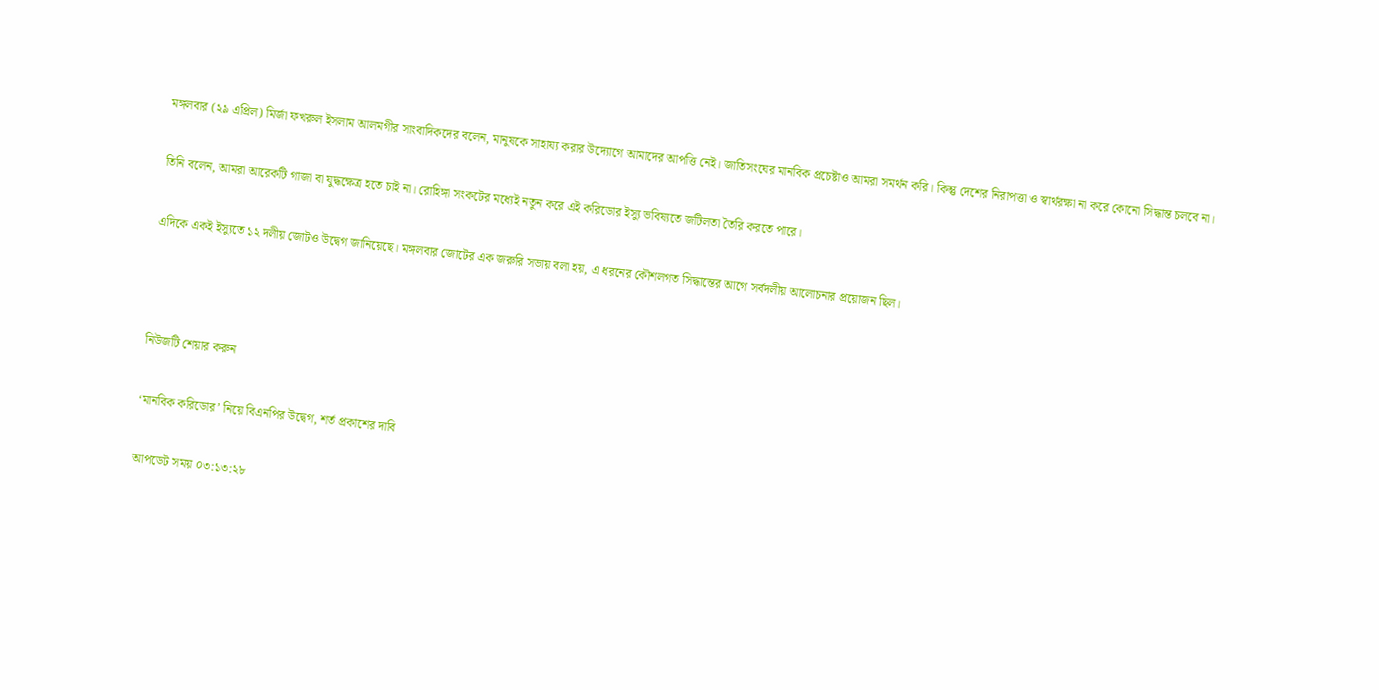মঙ্গলবার (২৯ এপ্রিল) মির্জা ফখরুল ইসলাম আলমগীর সাংবাদিকদের বলেন, মানুষকে সাহায্য করার উদ্যোগে আমাদের আপত্তি নেই। জাতিসংঘের মানবিক প্রচেষ্টাও আমরা সমর্থন করি। কিন্তু দেশের নিরাপত্তা ও স্বার্থরক্ষা না করে কোনো সিদ্ধান্ত চলবে না।

তিনি বলেন, আমরা আরেকটি গাজা বা যুদ্ধক্ষেত্র হতে চাই না। রোহিঙ্গা সংকটের মধ্যেই নতুন করে এই করিডোর ইস্যু ভবিষ্যতে জটিলতা তৈরি করতে পারে।

এদিকে একই ইস্যুতে ১২ দলীয় জোটও উদ্বেগ জানিয়েছে। মঙ্গলবার জোটের এক জরুরি সভায় বলা হয়, এ ধরনের কৌশলগত সিদ্ধান্তের আগে সর্বদলীয় আলোচনার প্রয়োজন ছিল।



নিউজটি শেয়ার করুন

‘মানবিক করিডোর’ নিয়ে বিএনপির উদ্বেগ, শর্ত প্রকাশের দাবি

আপডেট সময় ০৩:১৩:২৮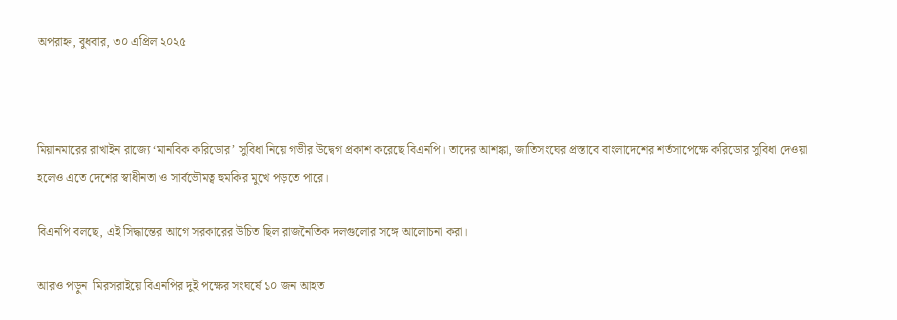অপরাহ্ন, বুধবার, ৩০ এপ্রিল ২০২৫



মিয়ানমারের রাখাইন রাজ্যে ‘মানবিক করিডোর’ সুবিধা নিয়ে গভীর উদ্বেগ প্রকাশ করেছে বিএনপি। তাদের আশঙ্কা, জাতিসংঘের প্রস্তাবে বাংলাদেশের শর্তসাপেক্ষে করিডোর সুবিধা দেওয়া হলেও এতে দেশের স্বাধীনতা ও সার্বভৌমত্ব হুমকির মুখে পড়তে পারে।

বিএনপি বলছে, এই সিদ্ধান্তের আগে সরকারের উচিত ছিল রাজনৈতিক দলগুলোর সঙ্গে আলোচনা করা।

আরও পড়ুন  মিরসরাইয়ে বিএনপির দুই পক্ষের সংঘর্ষে ১০ জন আহত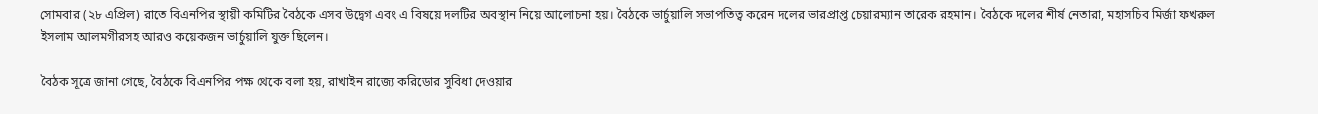সোমবার (২৮ এপ্রিল) রাতে বিএনপির স্থায়ী কমিটির বৈঠকে এসব উদ্বেগ এবং এ বিষয়ে দলটির অবস্থান নিয়ে আলোচনা হয়। বৈঠকে ভার্চুয়ালি সভাপতিত্ব করেন দলের ভারপ্রাপ্ত চেয়ারম্যান তারেক রহমান। বৈঠকে দলের শীর্ষ নেতারা, মহাসচিব মির্জা ফখরুল ইসলাম আলমগীরসহ আরও কয়েকজন ভার্চুয়ালি যুক্ত ছিলেন।

বৈঠক সূত্রে জানা গেছে, বৈঠকে বিএনপির পক্ষ থেকে বলা হয়, রাখাইন রাজ্যে করিডোর সুবিধা দেওয়ার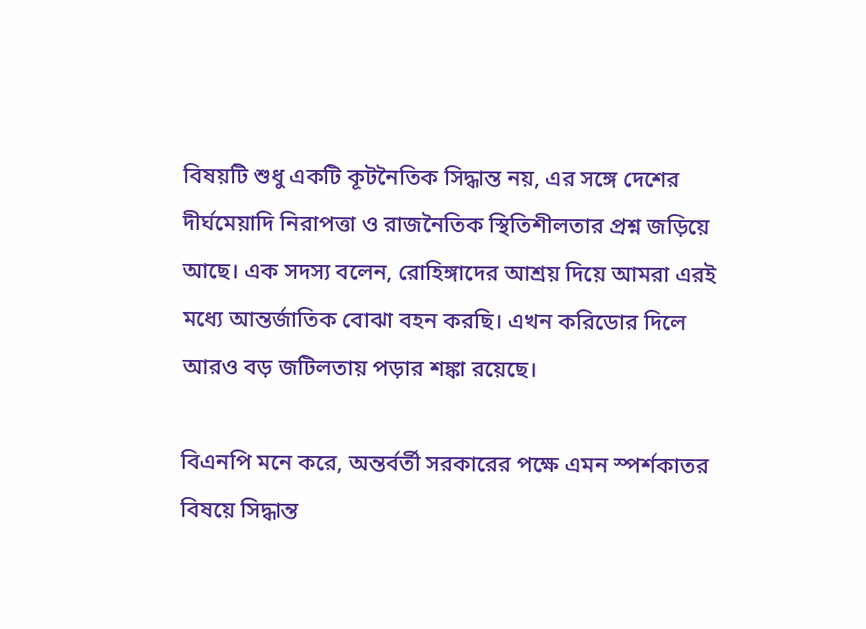বিষয়টি শুধু একটি কূটনৈতিক সিদ্ধান্ত নয়, এর সঙ্গে দেশের দীর্ঘমেয়াদি নিরাপত্তা ও রাজনৈতিক স্থিতিশীলতার প্রশ্ন জড়িয়ে আছে। এক সদস্য বলেন, রোহিঙ্গাদের আশ্রয় দিয়ে আমরা এরই মধ্যে আন্তর্জাতিক বোঝা বহন করছি। এখন করিডোর দিলে আরও বড় জটিলতায় পড়ার শঙ্কা রয়েছে।

বিএনপি মনে করে, অন্তর্বর্তী সরকারের পক্ষে এমন স্পর্শকাতর বিষয়ে সিদ্ধান্ত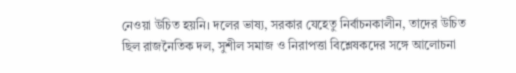নেওয়া উচিত হয়নি। দলের ভাষ্য, সরকার যেহেতু নির্বাচনকালীন, তাদের উচিত ছিল রাজনৈতিক দল, সুশীল সমাজ ও নিরাপত্তা বিশ্লেষকদের সঙ্গে আলোচনা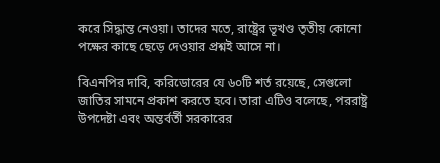করে সিদ্ধান্ত নেওয়া। তাদের মতে, রাষ্ট্রের ভূখণ্ড তৃতীয় কোনো পক্ষের কাছে ছেড়ে দেওয়ার প্রশ্নই আসে না।

বিএনপির দাবি, করিডোরের যে ৬০টি শর্ত রয়েছে, সেগুলো জাতির সামনে প্রকাশ করতে হবে। তারা এটিও বলেছে, পররাষ্ট্র উপদেষ্টা এবং অন্তর্বর্তী সরকারের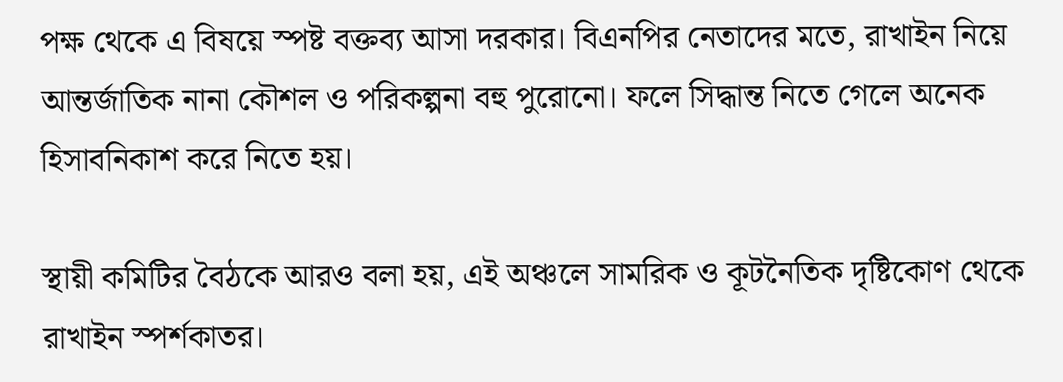পক্ষ থেকে এ বিষয়ে স্পষ্ট বক্তব্য আসা দরকার। বিএনপির নেতাদের মতে, রাখাইন নিয়ে আন্তর্জাতিক নানা কৌশল ও পরিকল্পনা বহু পুরোনো। ফলে সিদ্ধান্ত নিতে গেলে অনেক হিসাবনিকাশ করে নিতে হয়।

স্থায়ী কমিটির বৈঠকে আরও বলা হয়, এই অঞ্চলে সামরিক ও কূটনৈতিক দৃষ্টিকোণ থেকে রাখাইন স্পর্শকাতর।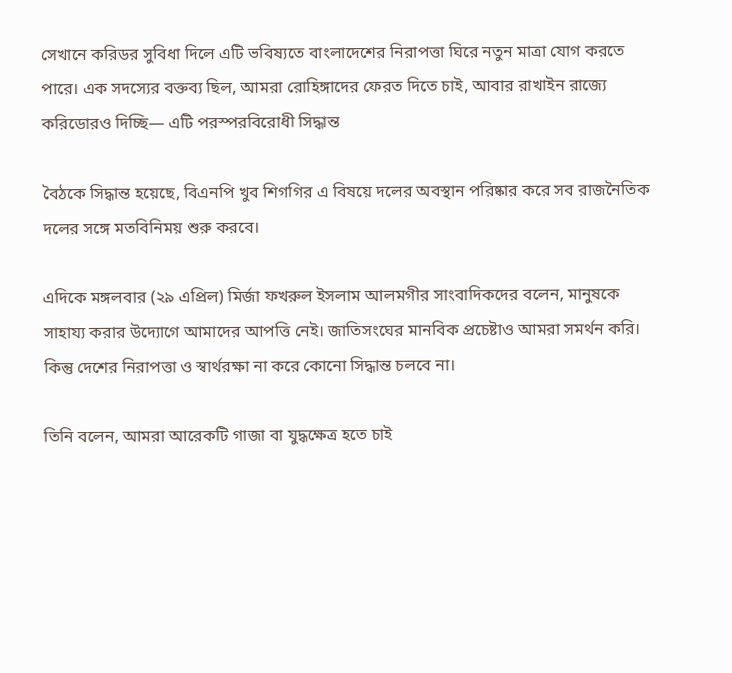সেখানে করিডর সুবিধা দিলে এটি ভবিষ্যতে বাংলাদেশের নিরাপত্তা ঘিরে নতুন মাত্রা যোগ করতে পারে। এক সদস্যের বক্তব্য ছিল, আমরা রোহিঙ্গাদের ফেরত দিতে চাই, আবার রাখাইন রাজ্যে করিডোরও দিচ্ছি— এটি পরস্পরবিরোধী সিদ্ধান্ত

বৈঠকে সিদ্ধান্ত হয়েছে, বিএনপি খুব শিগগির এ বিষয়ে দলের অবস্থান পরিষ্কার করে সব রাজনৈতিক দলের সঙ্গে মতবিনিময় শুরু করবে।

এদিকে মঙ্গলবার (২৯ এপ্রিল) মির্জা ফখরুল ইসলাম আলমগীর সাংবাদিকদের বলেন, মানুষকে সাহায্য করার উদ্যোগে আমাদের আপত্তি নেই। জাতিসংঘের মানবিক প্রচেষ্টাও আমরা সমর্থন করি। কিন্তু দেশের নিরাপত্তা ও স্বার্থরক্ষা না করে কোনো সিদ্ধান্ত চলবে না।

তিনি বলেন, আমরা আরেকটি গাজা বা যুদ্ধক্ষেত্র হতে চাই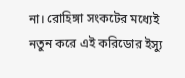না। রোহিঙ্গা সংকটের মধ্যেই নতুন করে এই করিডোর ইস্যু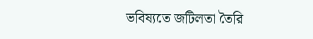ভবিষ্যতে জটিলতা তৈরি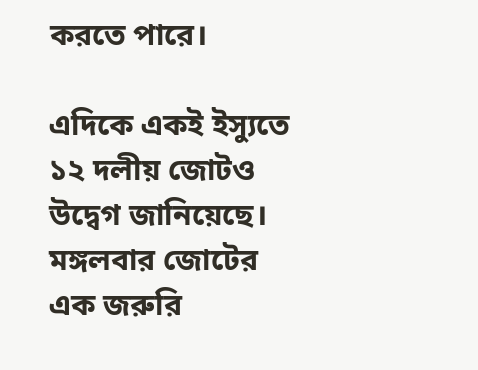করতে পারে।

এদিকে একই ইস্যুতে ১২ দলীয় জোটও উদ্বেগ জানিয়েছে। মঙ্গলবার জোটের এক জরুরি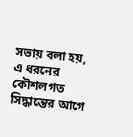সভায় বলা হয়, এ ধরনের কৌশলগত সিদ্ধান্তের আগে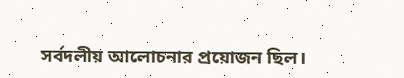সর্বদলীয় আলোচনার প্রয়োজন ছিল।